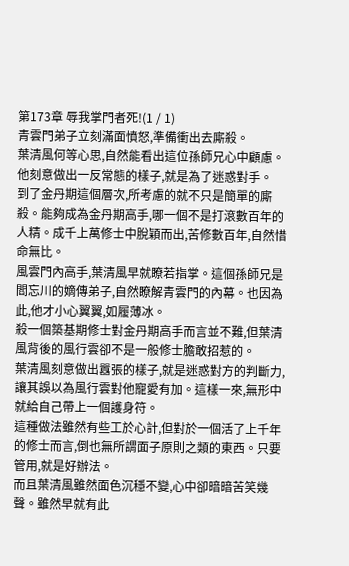第173章 辱我掌門者死!(1 / 1)
青雲門弟子立刻滿面憤怒,準備衝出去廝殺。
葉清風何等心思,自然能看出這位孫師兄心中顧慮。他刻意做出一反常態的樣子,就是為了迷惑對手。
到了金丹期這個層次,所考慮的就不只是簡單的廝殺。能夠成為金丹期高手,哪一個不是打滾數百年的人精。成千上萬修士中脫穎而出,苦修數百年,自然惜命無比。
風雲門內高手,葉清風早就瞭若指掌。這個孫師兄是閻忘川的嫡傳弟子,自然瞭解青雲門的內幕。也因為此,他才小心翼翼,如履薄冰。
殺一個築基期修士對金丹期高手而言並不難,但葉清風背後的風行雲卻不是一般修士膽敢招惹的。
葉清風刻意做出囂張的樣子,就是迷惑對方的判斷力,讓其誤以為風行雲對他寵愛有加。這樣一來,無形中就給自己帶上一個護身符。
這種做法雖然有些工於心計,但對於一個活了上千年的修士而言,倒也無所謂面子原則之類的東西。只要管用,就是好辦法。
而且葉清風雖然面色沉穩不變,心中卻暗暗苦笑幾聲。雖然早就有此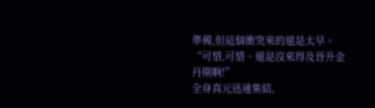準備,但這個衝突來的還是太早。
“可惜,可惜。還是沒來得及晉升金丹期啊!”
全身真元迅速集結,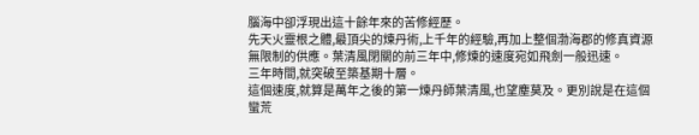腦海中卻浮現出這十餘年來的苦修經歷。
先天火靈根之體,最頂尖的煉丹術,上千年的經驗,再加上整個渤海郡的修真資源無限制的供應。葉清風閉關的前三年中,修煉的速度宛如飛劍一般迅速。
三年時間,就突破至築基期十層。
這個速度,就算是萬年之後的第一煉丹師葉清風,也望塵莫及。更別說是在這個蠻荒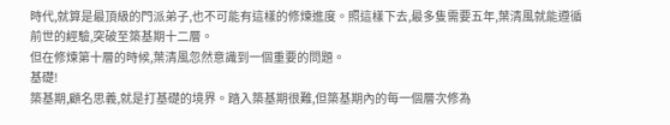時代,就算是最頂級的門派弟子,也不可能有這樣的修煉進度。照這樣下去,最多隻需要五年,葉清風就能遵循前世的經驗,突破至築基期十二層。
但在修煉第十層的時候,葉清風忽然意識到一個重要的問題。
基礎!
築基期,顧名思義,就是打基礎的境界。踏入築基期很難,但築基期內的每一個層次修為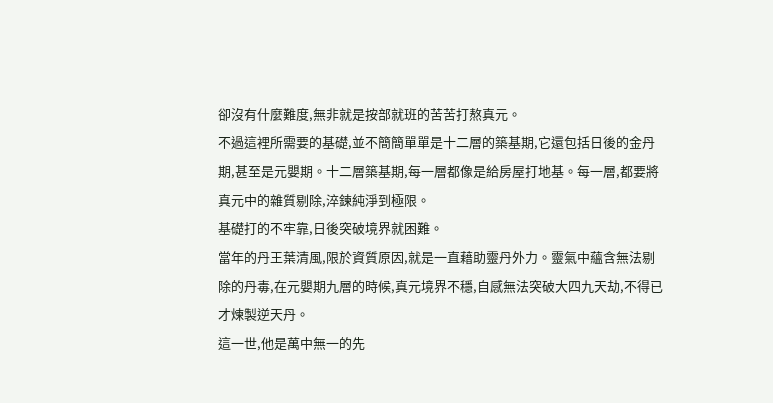卻沒有什麼難度,無非就是按部就班的苦苦打熬真元。
不過這裡所需要的基礎,並不簡簡單單是十二層的築基期,它還包括日後的金丹期,甚至是元嬰期。十二層築基期,每一層都像是給房屋打地基。每一層,都要將真元中的雜質剔除,淬鍊純淨到極限。
基礎打的不牢靠,日後突破境界就困難。
當年的丹王葉清風,限於資質原因,就是一直藉助靈丹外力。靈氣中蘊含無法剔除的丹毒,在元嬰期九層的時候,真元境界不穩,自感無法突破大四九天劫,不得已才煉製逆天丹。
這一世,他是萬中無一的先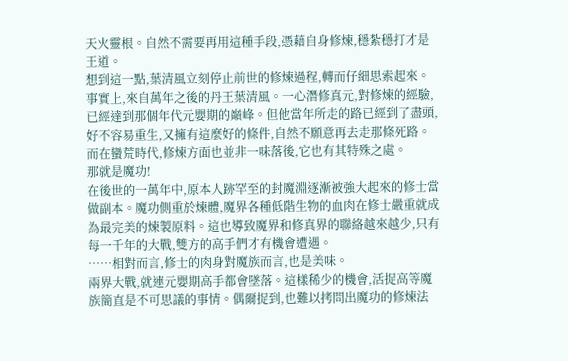天火靈根。自然不需要再用這種手段,憑藉自身修煉,穩紮穩打才是王道。
想到這一點,葉清風立刻停止前世的修煉過程,轉而仔細思索起來。
事實上,來自萬年之後的丹王葉清風。一心潛修真元,對修煉的經驗,已經達到那個年代元嬰期的巔峰。但他當年所走的路已經到了盡頭,好不容易重生,又擁有這麼好的條件,自然不願意再去走那條死路。
而在蠻荒時代,修煉方面也並非一味落後,它也有其特殊之處。
那就是魔功!
在後世的一萬年中,原本人跡罕至的封魔淵逐漸被強大起來的修士當做副本。魔功側重於煉體,魔界各種低階生物的血肉在修士嚴重就成為最完美的煉製原料。這也導致魔界和修真界的聯絡越來越少,只有每一千年的大戰,雙方的高手們才有機會遭遇。
……相對而言,修士的肉身對魔族而言,也是美味。
兩界大戰,就連元嬰期高手都會墜落。這樣稀少的機會,活捉高等魔族簡直是不可思議的事情。偶爾捉到,也難以拷問出魔功的修煉法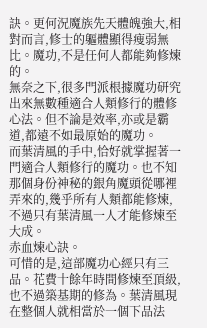訣。更何況魔族先天體魄強大,相對而言,修士的軀體顯得瘦弱無比。魔功,不是任何人都能夠修煉的。
無奈之下,很多門派根據魔功研究出來無數種適合人類修行的體修心法。但不論是效率,亦或是霸道,都遠不如最原始的魔功。
而葉清風的手中,恰好就掌握著一門適合人類修行的魔功。也不知那個身份神秘的銀角魔頭從哪裡弄來的,幾乎所有人類都能修煉,不過只有葉清風一人才能修煉至大成。
赤血煉心訣。
可惜的是,這部魔功心經只有三品。花費十餘年時間修煉至頂級,也不過築基期的修為。葉清風現在整個人就相當於一個下品法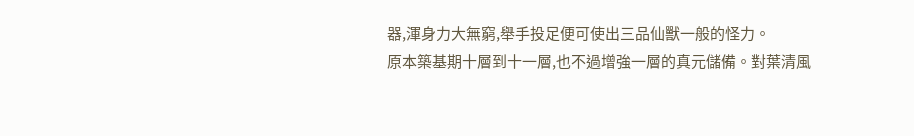器,渾身力大無窮,舉手投足便可使出三品仙獸一般的怪力。
原本築基期十層到十一層,也不過增強一層的真元儲備。對葉清風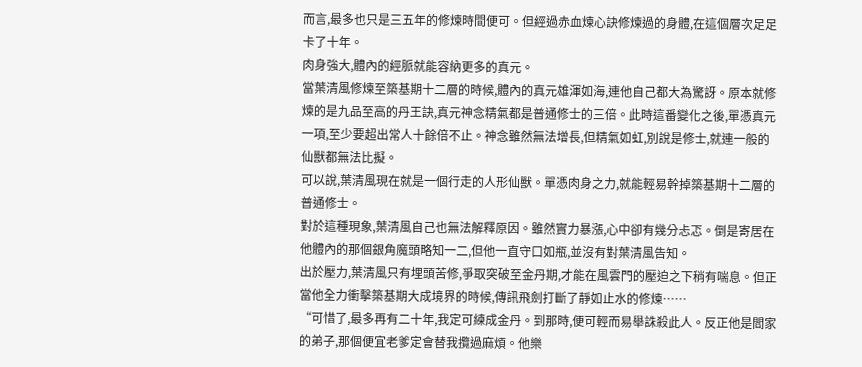而言,最多也只是三五年的修煉時間便可。但經過赤血煉心訣修煉過的身體,在這個層次足足卡了十年。
肉身強大,體內的經脈就能容納更多的真元。
當葉清風修煉至築基期十二層的時候,體內的真元雄渾如海,連他自己都大為驚訝。原本就修煉的是九品至高的丹王訣,真元神念精氣都是普通修士的三倍。此時這番變化之後,單憑真元一項,至少要超出常人十餘倍不止。神念雖然無法增長,但精氣如虹,別說是修士,就連一般的仙獸都無法比擬。
可以說,葉清風現在就是一個行走的人形仙獸。單憑肉身之力,就能輕易幹掉築基期十二層的普通修士。
對於這種現象,葉清風自己也無法解釋原因。雖然實力暴漲,心中卻有幾分忐忑。倒是寄居在他體內的那個銀角魔頭略知一二,但他一直守口如瓶,並沒有對葉清風告知。
出於壓力,葉清風只有埋頭苦修,爭取突破至金丹期,才能在風雲門的壓迫之下稍有喘息。但正當他全力衝擊築基期大成境界的時候,傳訊飛劍打斷了靜如止水的修煉……
“可惜了,最多再有二十年,我定可練成金丹。到那時,便可輕而易舉誅殺此人。反正他是閻家的弟子,那個便宜老爹定會替我攬過麻煩。他樂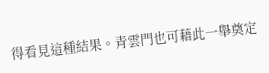得看見這種結果。青雲門也可藉此一舉奠定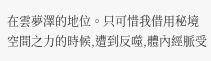在雲夢澤的地位。只可惜我借用秘境空間之力的時候,遭到反噬,體內經脈受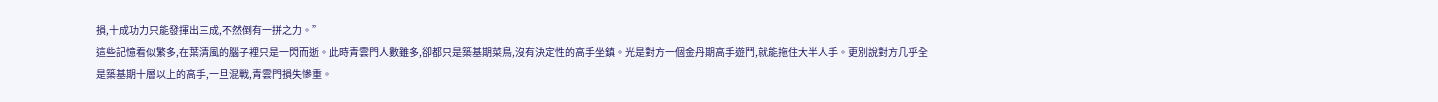損,十成功力只能發揮出三成,不然倒有一拼之力。”
這些記憶看似繁多,在葉清風的腦子裡只是一閃而逝。此時青雲門人數雖多,卻都只是築基期菜鳥,沒有決定性的高手坐鎮。光是對方一個金丹期高手遊鬥,就能拖住大半人手。更別說對方几乎全是築基期十層以上的高手,一旦混戰,青雲門損失慘重。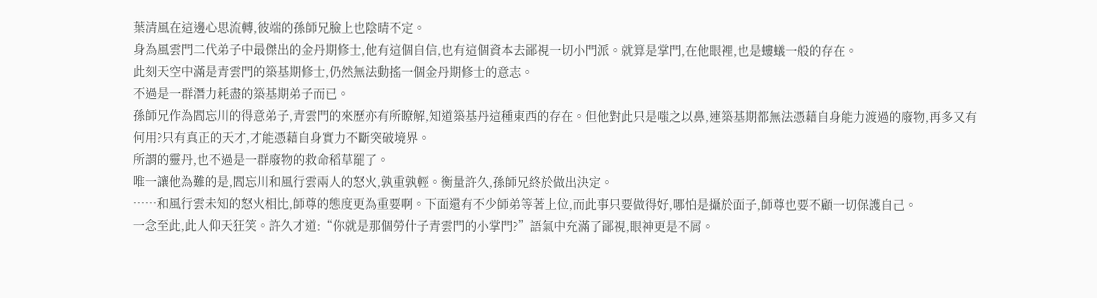葉清風在這邊心思流轉,彼端的孫師兄臉上也陰晴不定。
身為風雲門二代弟子中最傑出的金丹期修士,他有這個自信,也有這個資本去鄙視一切小門派。就算是掌門,在他眼裡,也是螻蟻一般的存在。
此刻天空中滿是青雲門的築基期修士,仍然無法動搖一個金丹期修士的意志。
不過是一群潛力耗盡的築基期弟子而已。
孫師兄作為閻忘川的得意弟子,青雲門的來歷亦有所瞭解,知道築基丹這種東西的存在。但他對此只是嗤之以鼻,連築基期都無法憑藉自身能力渡過的廢物,再多又有何用?只有真正的天才,才能憑藉自身實力不斷突破境界。
所謂的靈丹,也不過是一群廢物的救命稻草罷了。
唯一讓他為難的是,閻忘川和風行雲兩人的怒火,孰重孰輕。衡量許久,孫師兄終於做出決定。
……和風行雲未知的怒火相比,師尊的態度更為重要啊。下面還有不少師弟等著上位,而此事只要做得好,哪怕是攝於面子,師尊也要不顧一切保護自己。
一念至此,此人仰天狂笑。許久才道:“你就是那個勞什子青雲門的小掌門?”語氣中充滿了鄙視,眼神更是不屑。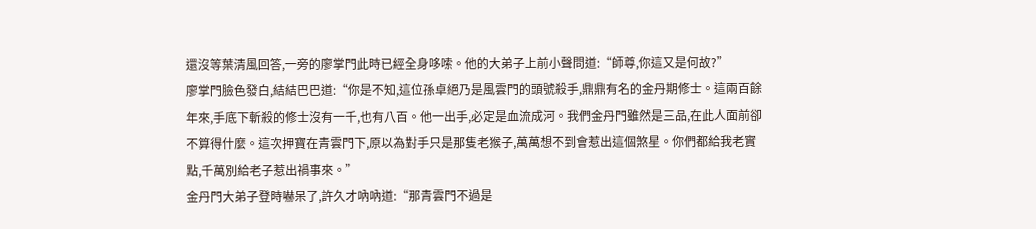還沒等葉清風回答,一旁的廖掌門此時已經全身哆嗦。他的大弟子上前小聲問道:“師尊,你這又是何故?”
廖掌門臉色發白,結結巴巴道:“你是不知,這位孫卓絕乃是風雲門的頭號殺手,鼎鼎有名的金丹期修士。這兩百餘年來,手底下斬殺的修士沒有一千,也有八百。他一出手,必定是血流成河。我們金丹門雖然是三品,在此人面前卻不算得什麼。這次押寶在青雲門下,原以為對手只是那隻老猴子,萬萬想不到會惹出這個煞星。你們都給我老實點,千萬別給老子惹出禍事來。”
金丹門大弟子登時嚇呆了,許久才吶吶道:“那青雲門不過是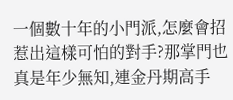一個數十年的小門派,怎麼會招惹出這樣可怕的對手?那掌門也真是年少無知,連金丹期高手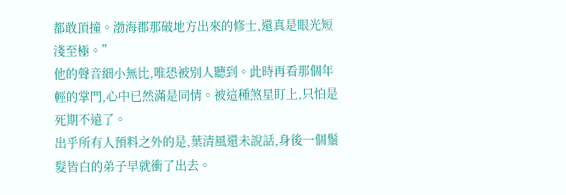都敢頂撞。渤海郡那破地方出來的修士,還真是眼光短淺至極。”
他的聲音細小無比,唯恐被別人聽到。此時再看那個年輕的掌門,心中已然滿是同情。被這種煞星盯上,只怕是死期不遠了。
出乎所有人預料之外的是,葉清風還未說話,身後一個鬚髮皆白的弟子早就衝了出去。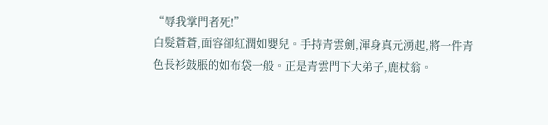“辱我掌門者死!”
白髮蒼蒼,面容卻紅潤如嬰兒。手持青雲劍,渾身真元湧起,將一件青色長衫鼓脹的如布袋一般。正是青雲門下大弟子,鹿杖翁。